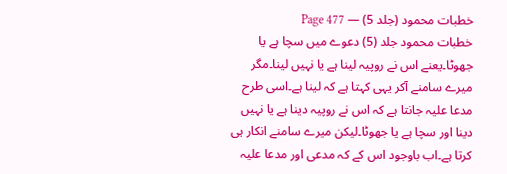خطبات محمود (جلد 5) — Page 477
خطبات محمود جلد (5) دعوے میں سچا ہے یا جھوٹا۔یعنے اس نے روپیہ لینا ہے یا نہیں لینا۔مگر میرے سامنے آکر یہی کہتا ہے کہ لینا ہے۔اسی طرح مدعا علیہ جانتا ہے کہ اس نے روپیہ دینا ہے یا نہیں دینا اور سچا ہے یا جھوٹا۔لیکن میرے سامنے انکار ہی کرتا ہے۔اب باوجود اس کے کہ مدعی اور مدعا علیہ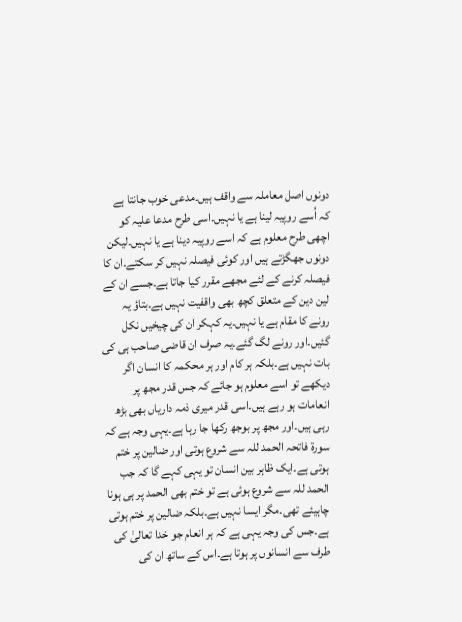دونوں اصل معاملہ سے واقف ہیں۔مدعی خوب جانتا ہے کہ اُسے روپیہ لینا ہے یا نہیں۔اسی طرح مدعا علیہ کو اچھی طرح معلوم ہے کہ اسے روپیہ دینا ہے یا نہیں۔لیکن دونوں جھگڑتے ہیں اور کوئی فیصلہ نہیں کر سکتے۔ان کا فیصلہ کرنے کے لئے مجھے مقرر کیا جاتا ہے۔جسے ان کے لین دین کے متعلق کچھ بھی واقفیت نہیں ہے۔بتاؤ یہ رونے کا مقام ہے یا نہیں۔یہ کہکر ان کی چیخیں نکل گئیں۔اور رونے لگ گئے۔یہ صرف ان قاضی صاحب ہی کی بات نہیں ہے۔بلکہ ہر کام اور ہر محکمہ کا انسان اگر دیکھے تو اسے معلوم ہو جائے کہ جس قدر مجھ پر انعامات ہو رہے ہیں۔اسی قدر میری ذمہ داریاں بھی بڑھ رہی ہیں۔اور مجھ پر بوجھ رکھا جا رہا ہے۔یہی وجہ ہے کہ سورۃ فاتحہ الحمد للہ سے شروع ہوتی اور ضالین پر ختم ہوتی ہے۔ایک ظاہر بین انسان تو یہی کہے گا کہ جب الحمد للہ سے شروع ہوئی ہے تو ختم بھی الحمد پر ہی ہونا چاہیئے تھی۔مگر ایسا نہیں ہے۔بلکہ ضالین پر ختم ہوتی ہے۔جس کی وجہ یہی ہے کہ ہر انعام جو خدا تعالیٰ کی طرف سے انسانوں پر ہوتا ہے۔اس کے ساتھ ان کی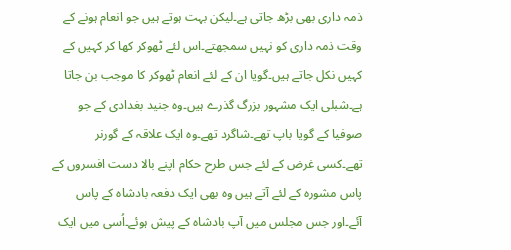ذمہ داری بھی بڑھ جاتی ہے۔لیکن بہت ہوتے ہیں جو انعام ہونے کے وقت ذمہ داری کو نہیں سمجھتے۔اس لئے ٹھوکر کھا کر کہیں کے کہیں نکل جاتے ہیں۔گویا ان کے لئے انعام ٹھوکر کا موجب بن جاتا ہے۔شبلی ایک مشہور بزرگ گذرے ہیں۔وہ جنید بغدادی کے جو صوفیا کے گویا باپ تھے۔شاگرد تھے۔وہ ایک علاقہ کے گورنر تھے۔کسی غرض کے لئے جس طرح حکام اپنے بالا دست افسروں کے پاس مشورہ کے لئے آتے ہیں وہ بھی ایک دفعہ بادشاہ کے پاس آئے۔اور جس مجلس میں آپ بادشاہ کے پیش ہوئے۔اُسی میں ایک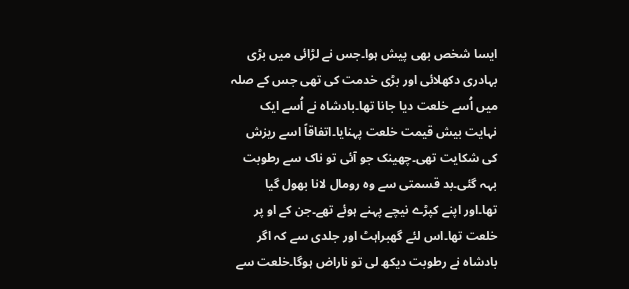ایسا شخص بھی پیش ہوا۔جس نے لڑائی میں بڑی بہادری دکھلائی اور بڑی خدمت کی تھی جس کے صلہ میں اُسے خلعت دیا جانا تھا۔بادشاہ نے اُسے ایک نہایت بیش قیمت خلعت پہنایا۔اتفاقاً اسے ریزش کی شکایت تھی۔چھینک جو آئی تو ناک سے رطوبت بہہ گئی۔بد قسمتی سے وہ رومال لانا بھول گیا تھا۔اور اپنے کپڑے نیچے پہنے ہوئے تھے۔جن کے او پر خلعت تھا۔اس لئے گھبراہٹ اور جلدی سے کہ اگر بادشاہ نے رطوبت دیکھ لی تو ناراض ہوگا۔خلعت سے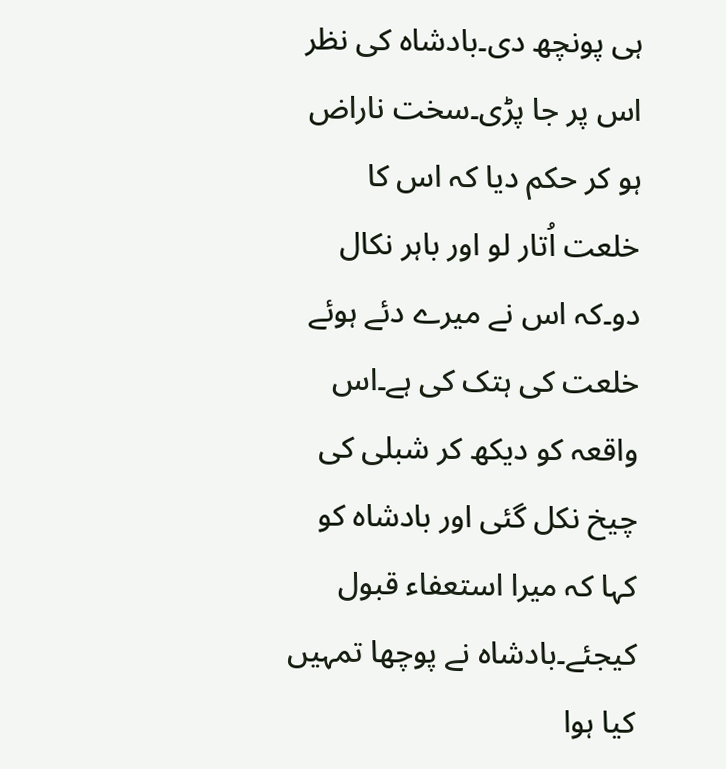ہی پونچھ دی۔بادشاہ کی نظر اس پر جا پڑی۔سخت ناراض ہو کر حکم دیا کہ اس کا خلعت اُتار لو اور باہر نکال دو۔کہ اس نے میرے دئے ہوئے خلعت کی ہتک کی ہے۔اس واقعہ کو دیکھ کر شبلی کی چیخ نکل گئی اور بادشاہ کو کہا کہ میرا استعفاء قبول کیجئے۔بادشاہ نے پوچھا تمہیں کیا ہوا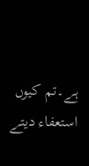ہے۔تم کیوں استعفاء دیتے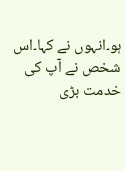ہو۔انہوں نے کہا۔اس شخص نے آپ کی خدمت بڑی